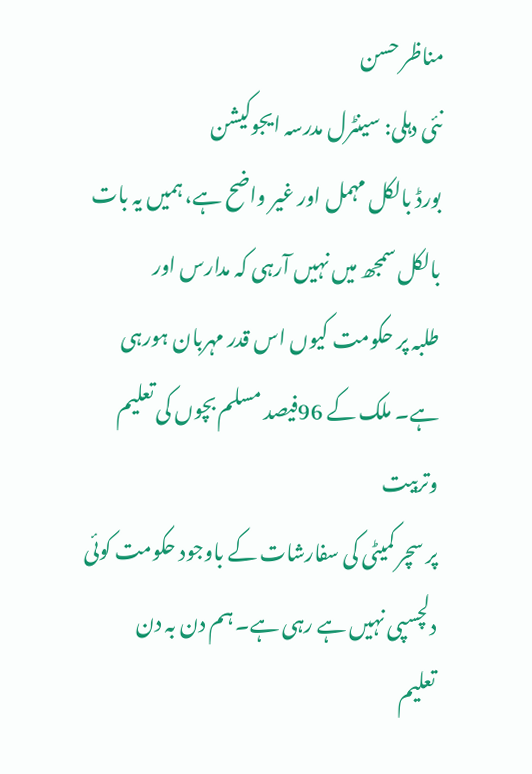مناظر حسن
نئی دہلی: سینٹرل مدرسہ ایجوکیشن
بورڈ بالکل مہمل اور غیر واضح ہے، ہمیں یہ بات بالکل سمجھ میں نہیں آرہی کہ مدارس اور
طلبہ پر حکومت کیوں اس قدر مہربان ہورہی ہے۔ ملک کے 96فیصد مسلم بچوں کی تعلیم وتربیت
پر سچر کمیٹی کی سفارشات کے باوجود حکومت کوئی دلچسپی نہیں ہے رہی ہے۔ ہم دن بہ دن
تعلیم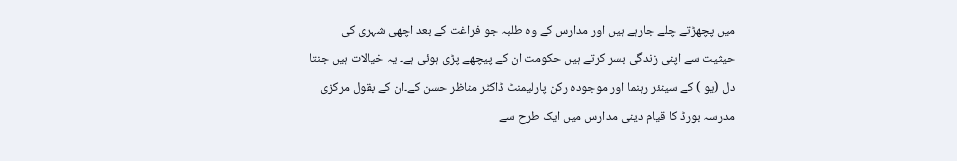میں پچھڑتے چلے جارہے ہیں اور مدارس کے وہ طلبہ جو فراغت کے بعد اچھی شہری کی
حیثیت سے اپنی زندگی بسر کرتے ہیں حکومت ان کے پیچھے پڑی ہوئی ہے۔ یہ خیالات ہیں جنتا
دل (یو ) کے سینئر رہنما اور موجودہ رکن پارلیمنٹ ڈاکٹر مناظر حسن کے۔ان کے بقول مرکزی
مدرسہ بورڈ کا قیام دینی مدارس میں ایک طرح سے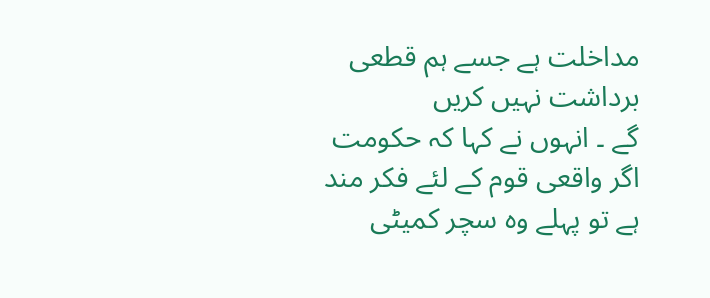مداخلت ہے جسے ہم قطعی برداشت نہیں کریں
گے ۔ انہوں نے کہا کہ حکومت اگر واقعی قوم کے لئے فکر مند ہے تو پہلے وہ سچر کمیٹی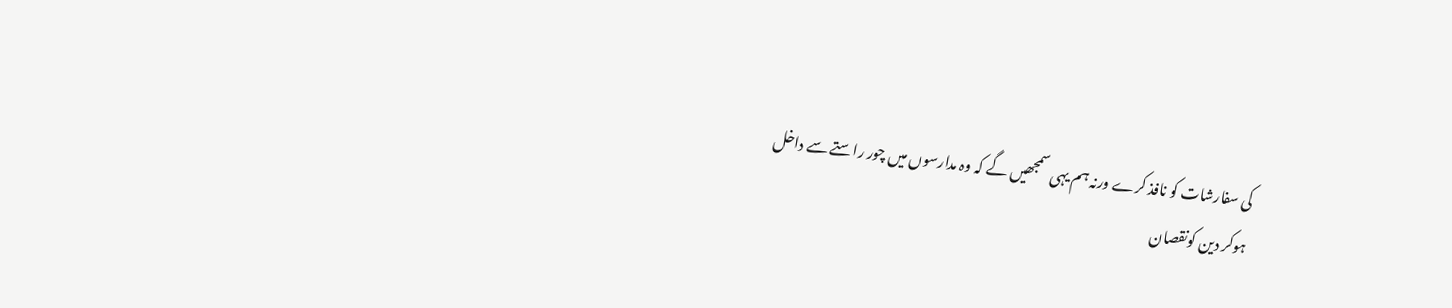کی سفارشات کو نافذ کرے ورنہ ہم یہی سمجھیں گے کہ وہ مدارسوں میں چور راستے سے داخل
ہوکر دین کونقصان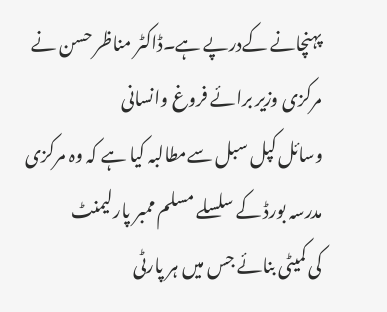پہنچانے کےدرپے ہے۔ڈاکٹر مناظر حسن نے مرکزی وزیر برائے فروغ وانسانی
وسائل کپل سبل سےمطالبہ کیا ہے کہ وہ مرکزی مدرسہ بورڈ کے سلسلے مسلم ممبر پارلیمنٹ
کی کمیٹی بنائے جس میں ہر پارٹی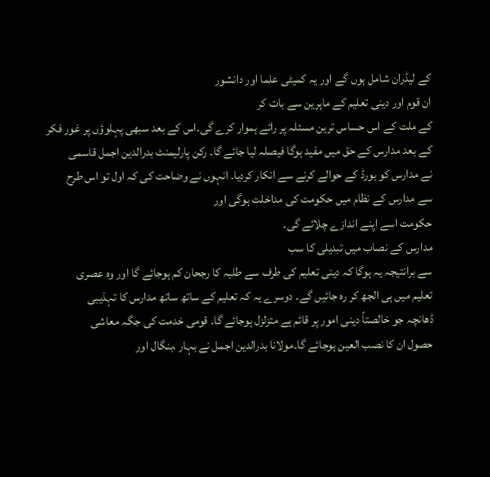کے لیڈران شامل ہوں گے اور یہ کمیٹی علما اور دانشور
ان قوم اور دینی تعلیم کے ماہرین سے بات کر
کے ملت کے اس حساس ترین مسئلہ پر رائے ہموار کرے گی۔اس کے بعد سبھی پہلوؤں پر غور فکر
کے بعد مدارس کے حق میں مفید ہوگا فیصلہ لیا جائے گا۔ رکن پارلیمنٹ بدرالدین اجمل قاسمی
نے مدارس کو بورڈ کے حوالے کرنے سے انکار کردیا۔ انہوں نے وضاحت کی کہ اول تو اس طرح
سے مدارس کے نظام میں حکومت کی مداخلت ہوگی اور
حکومت اسے اپنے اندازے چلائے گی۔
مدارس کے نصاب میں تبدیلی کا سب
سے برانتیجہ یہ ہوگا کہ دینی تعلیم کی طرف سے طلبہ کا رجحان کم ہوجائے گا اور وہ عصری
تعلیم میں ہی الجھ کر رہ جائیں گے۔ دوسرے یہ کہ تعلیم کے ساتھ ساتھ مدارس کا تہذیبی
ڈھانچہ جو خالصتاً دینی امور پر قائم ہے متزلزل ہوجائے گا۔ قومی خدمت کی جگہ معاشی
حصول ان کا نصب العین ہوجائے گا۔مولانا بدرالدین اجمل نے بہار ،بنگال اور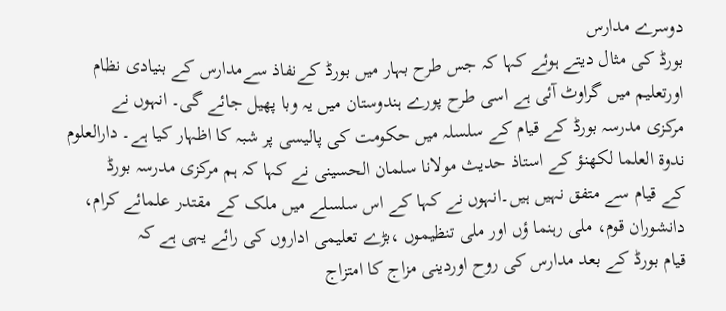دوسرے مدارس
بورڈ کی مثال دیتے ہوئے کہا کہ جس طرح بہار میں بورڈ کےنفاذ سےمدارس کے بنیادی نظام
اورتعلیم میں گراوٹ آئی ہے اسی طرح پورے ہندوستان میں یہ وبا پھیل جائے گی۔ انہوں نے
مرکزی مدرسہ بورڈ کے قیام کے سلسلہ میں حکومت کی پالیسی پر شبہ کا اظہار کیا ہے۔ دارالعلوم
ندوۃ العلما لکھنؤ کے استاذ حدیث مولانا سلمان الحسینی نے کہا کہ ہم مرکزی مدرسہ بورڈ
کے قیام سے متفق نہیں ہیں۔انہوں نے کہا کے اس سلسلے میں ملک کے مقتدر علمائے کرام،
دانشوران قوم، ملی رہنما ؤں اور ملی تنظیموں ،بڑے تعلیمی اداروں کی رائے یہی ہے کہ
قیام بورڈ کے بعد مدارس کی روح اوردینی مزاج کا امتزاج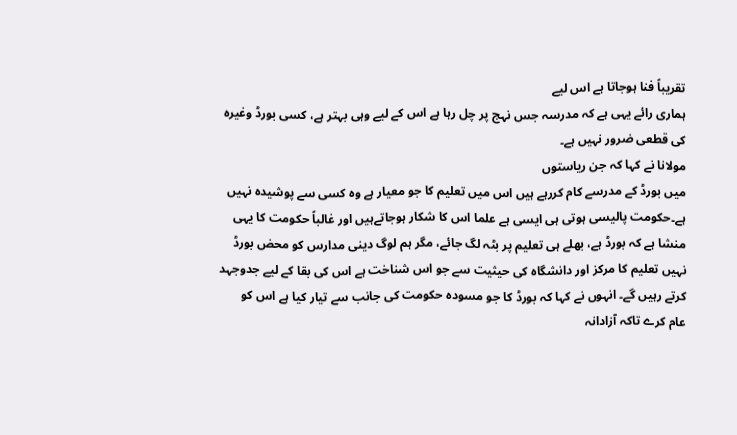تقریباً فنا ہوجاتا ہے اس لیے
ہماری رائے یہی ہے کہ مدرسہ جس نہج پر چل رہا ہے اس کے لیے وہی بہتر ہے، کسی بورڈ وغیرہ
کی قطعی ضرور نہیں ہے۔
مولانا نے کہا کہ جن ریاستوں
میں بورڈ کے مدرسے کام کررہے ہیں اس میں تعلیم کا جو معیار ہے وہ کسی سے پوشیدہ نہیں
ہے۔حکومت پالیسی ہوتی ہی ایسی ہے علما اس کا شکار ہوجاتےہیں اور غالباً حکومت کا یہی
منشا ہے کہ بورڈ ہے، بھلے ہی تعلیم پر بٹہ لگ جائے، مگر ہم لوگ دینی مدارس کو محض بورڈ
نہیں تعلیم کا مرکز اور دانشگاہ کی حیثیت سے جو اس شناخت ہے اس کی بقا کے لیے جدوجہد
کرتے رہیں گے۔ انہوں نے کہا کہ بورڈ کا جو مسودہ حکومت کی جانب سے تیار کیا ہے اس کو
عام کرے تاکہ آزادانہ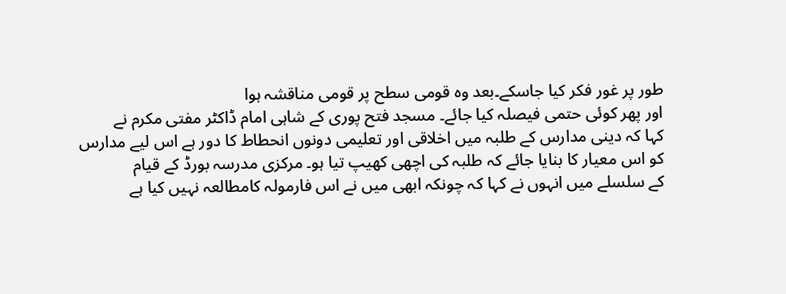طور پر غور فکر کیا جاسکے۔بعد وہ قومی سطح پر قومی مناقشہ ہوا
اور پھر کوئی حتمی فیصلہ کیا جائے۔ مسجد فتح پوری کے شاہی امام ڈاکٹر مفتی مکرم نے
کہا کہ دینی مدارس کے طلبہ میں اخلاقی اور تعلیمی دونوں انحطاط کا دور ہے اس لیے مدارس
کو اس معیار کا بنایا جائے کہ طلبہ کی اچھی کھیپ تیا ہو۔ مرکزی مدرسہ بورڈ کے قیام
کے سلسلے میں انہوں نے کہا کہ چونکہ ابھی میں نے اس فارمولہ کامطالعہ نہیں کیا ہے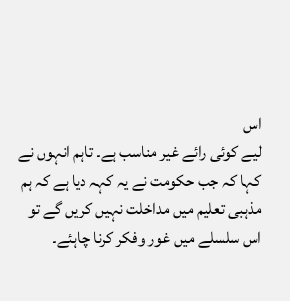اس
لیے کوئی رائے غیر مناسب ہے۔ تاہم انہوں نے کہا کہ جب حکومت نے یہ کہہ دیا ہے کہ ہم
مذہبی تعلیم میں مداخلت نہیں کریں گے تو اس سلسلے میں غور وفکر کرنا چاہئے۔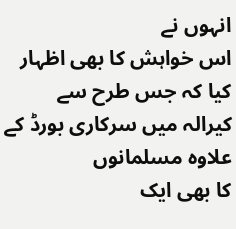انہوں نے
اس خواہش کا بھی اظہار کیا کہ جس طرح سے کیرالہ میں سرکاری بورڈ کے علاوہ مسلمانوں
کا بھی ایک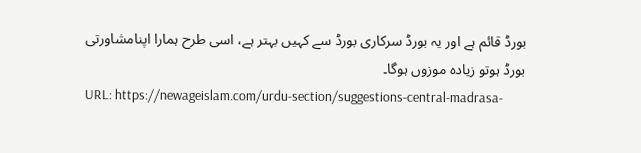بورڈ قائم ہے اور یہ بورڈ سرکاری بورڈ سے کہیں بہتر ہے، اسی طرح ہمارا اپنامشاورتی
بورڈ ہوتو زیادہ موزوں ہوگا۔
URL: https://newageislam.com/urdu-section/suggestions-central-madrasa-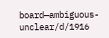board—ambiguous-unclear/d/1916